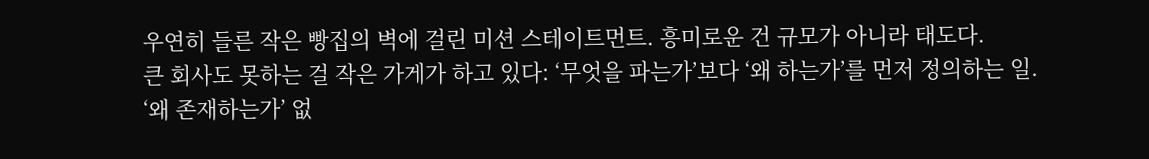우연히 들른 작은 빵집의 벽에 걸린 미션 스테이트먼트. 흥미로운 건 규모가 아니라 태도다.
큰 회사도 못하는 걸 작은 가게가 하고 있다: ‘무엇을 파는가’보다 ‘왜 하는가’를 먼저 정의하는 일.
‘왜 존재하는가’ 없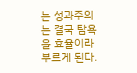는 성과주의는 결국 탐욕을 효율이라 부르게 된다.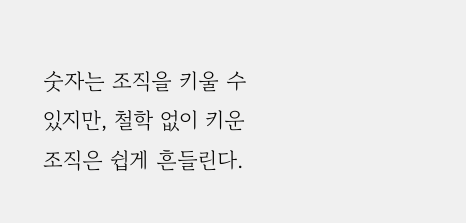숫자는 조직을 키울 수 있지만, 철학 없이 키운 조직은 쉽게 흔들린다.